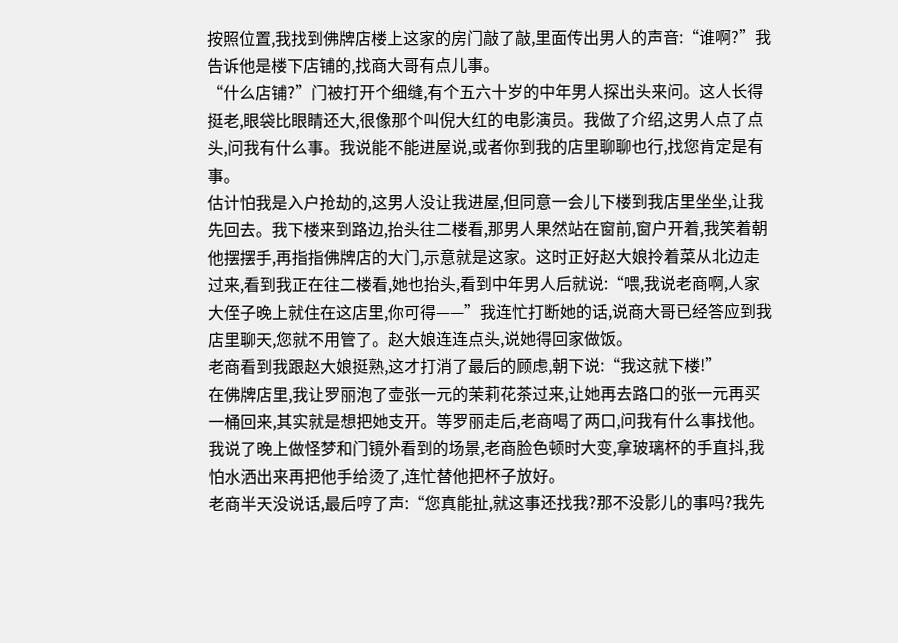按照位置,我找到佛牌店楼上这家的房门敲了敲,里面传出男人的声音:“谁啊?”我告诉他是楼下店铺的,找商大哥有点儿事。
“什么店铺?”门被打开个细缝,有个五六十岁的中年男人探出头来问。这人长得挺老,眼袋比眼睛还大,很像那个叫倪大红的电影演员。我做了介绍,这男人点了点头,问我有什么事。我说能不能进屋说,或者你到我的店里聊聊也行,找您肯定是有事。
估计怕我是入户抢劫的,这男人没让我进屋,但同意一会儿下楼到我店里坐坐,让我先回去。我下楼来到路边,抬头往二楼看,那男人果然站在窗前,窗户开着,我笑着朝他摆摆手,再指指佛牌店的大门,示意就是这家。这时正好赵大娘拎着菜从北边走过来,看到我正在往二楼看,她也抬头,看到中年男人后就说:“喂,我说老商啊,人家大侄子晚上就住在这店里,你可得——”我连忙打断她的话,说商大哥已经答应到我店里聊天,您就不用管了。赵大娘连连点头,说她得回家做饭。
老商看到我跟赵大娘挺熟,这才打消了最后的顾虑,朝下说:“我这就下楼!”
在佛牌店里,我让罗丽泡了壶张一元的茉莉花茶过来,让她再去路口的张一元再买一桶回来,其实就是想把她支开。等罗丽走后,老商喝了两口,问我有什么事找他。我说了晚上做怪梦和门镜外看到的场景,老商脸色顿时大变,拿玻璃杯的手直抖,我怕水洒出来再把他手给烫了,连忙替他把杯子放好。
老商半天没说话,最后哼了声:“您真能扯,就这事还找我?那不没影儿的事吗?我先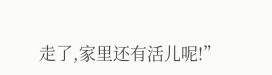走了,家里还有活儿呢!”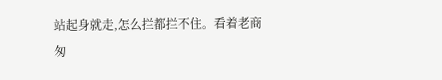站起身就走,怎么拦都拦不住。看着老商匆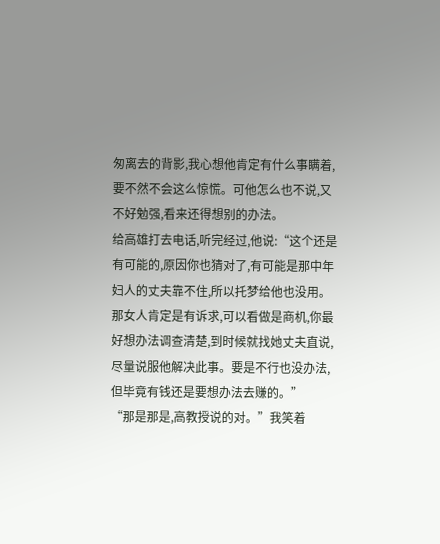匆离去的背影,我心想他肯定有什么事瞒着,要不然不会这么惊慌。可他怎么也不说,又不好勉强,看来还得想别的办法。
给高雄打去电话,听完经过,他说:“这个还是有可能的,原因你也猜对了,有可能是那中年妇人的丈夫靠不住,所以托梦给他也没用。那女人肯定是有诉求,可以看做是商机,你最好想办法调查清楚,到时候就找她丈夫直说,尽量说服他解决此事。要是不行也没办法,但毕竟有钱还是要想办法去赚的。”
“那是那是,高教授说的对。”我笑着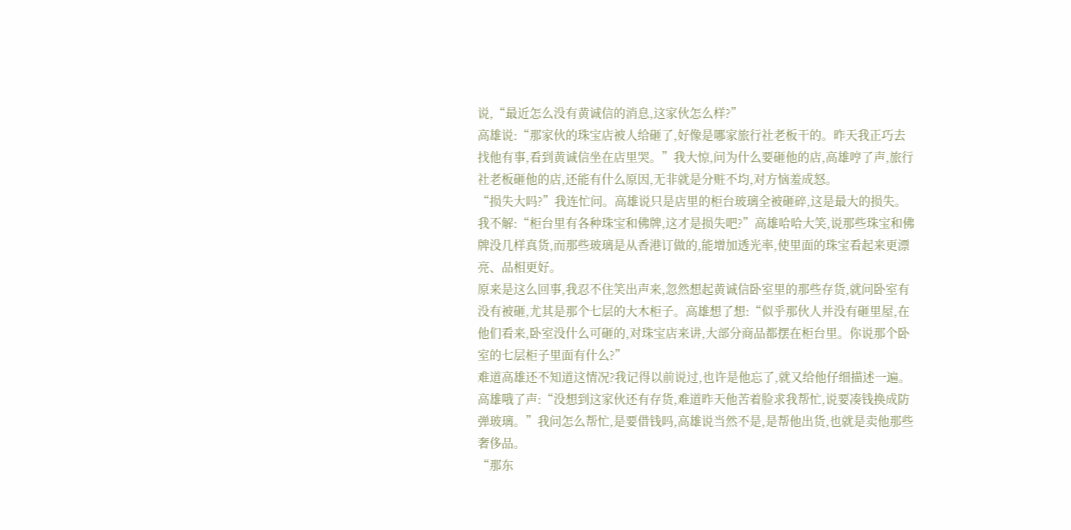说,“最近怎么没有黄诚信的消息,这家伙怎么样?”
高雄说:“那家伙的珠宝店被人给砸了,好像是哪家旅行社老板干的。昨天我正巧去找他有事,看到黄诚信坐在店里哭。”我大惊,问为什么要砸他的店,高雄哼了声,旅行社老板砸他的店,还能有什么原因,无非就是分赃不均,对方恼羞成怒。
“损失大吗?”我连忙问。高雄说只是店里的柜台玻璃全被砸碎,这是最大的损失。
我不解:“柜台里有各种珠宝和佛牌,这才是损失吧?”高雄哈哈大笑,说那些珠宝和佛牌没几样真货,而那些玻璃是从香港订做的,能增加透光率,使里面的珠宝看起来更漂亮、品相更好。
原来是这么回事,我忍不住笑出声来,忽然想起黄诚信卧室里的那些存货,就问卧室有没有被砸,尤其是那个七层的大木柜子。高雄想了想:“似乎那伙人并没有砸里屋,在他们看来,卧室没什么可砸的,对珠宝店来讲,大部分商品都摆在柜台里。你说那个卧室的七层柜子里面有什么?”
难道高雄还不知道这情况?我记得以前说过,也许是他忘了,就又给他仔细描述一遍。高雄哦了声:“没想到这家伙还有存货,难道昨天他苦着脸求我帮忙,说要凑钱换成防弹玻璃。”我问怎么帮忙,是要借钱吗,高雄说当然不是,是帮他出货,也就是卖他那些奢侈品。
“那东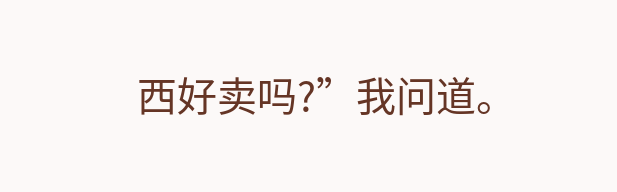西好卖吗?”我问道。